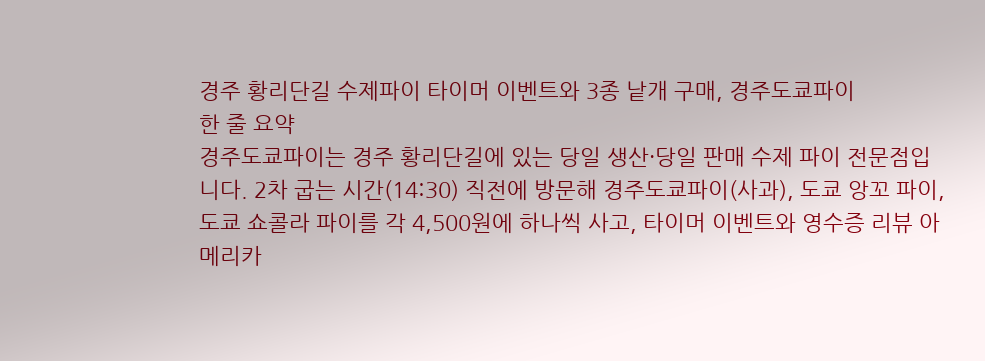경주 황리단길 수제파이 타이머 이벤트와 3종 낱개 구매, 경주도쿄파이
한 줄 요약
경주도쿄파이는 경주 황리단길에 있는 당일 생산·당일 판매 수제 파이 전문점입니다. 2차 굽는 시간(14:30) 직전에 방문해 경주도쿄파이(사과), 도쿄 앙꼬 파이, 도쿄 쇼콜라 파이를 각 4,500원에 하나씩 사고, 타이머 이벤트와 영수증 리뷰 아메리카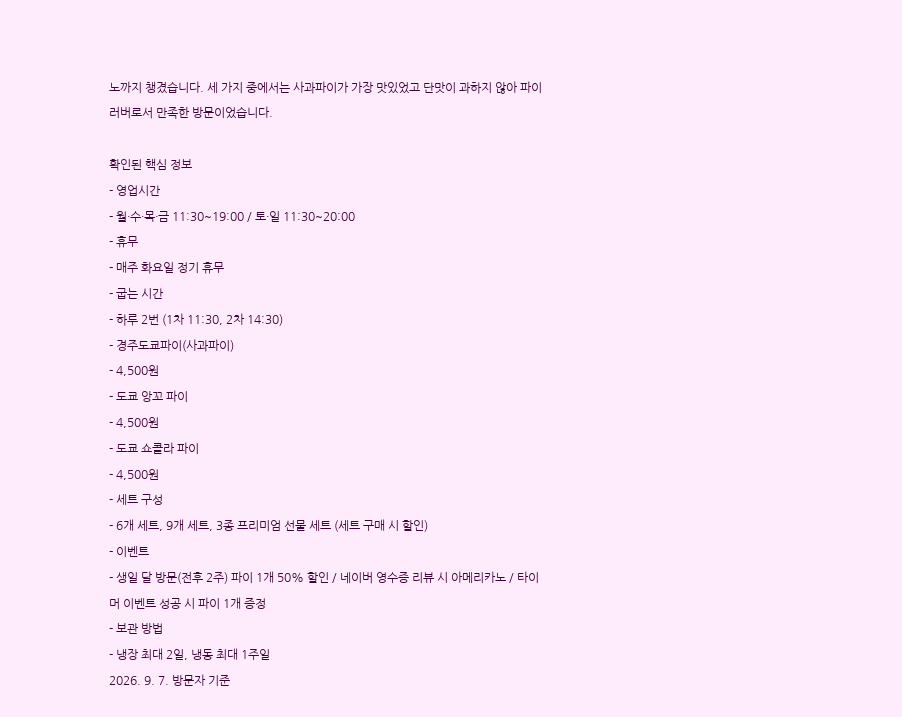노까지 챙겼습니다. 세 가지 중에서는 사과파이가 가장 맛있었고 단맛이 과하지 않아 파이 러버로서 만족한 방문이었습니다.

확인된 핵심 정보
- 영업시간
- 월·수·목·금 11:30~19:00 / 토·일 11:30~20:00
- 휴무
- 매주 화요일 정기 휴무
- 굽는 시간
- 하루 2번 (1차 11:30, 2차 14:30)
- 경주도쿄파이(사과파이)
- 4,500원
- 도쿄 앙꼬 파이
- 4,500원
- 도쿄 쇼콜라 파이
- 4,500원
- 세트 구성
- 6개 세트, 9개 세트, 3종 프리미엄 선물 세트 (세트 구매 시 할인)
- 이벤트
- 생일 달 방문(전후 2주) 파이 1개 50% 할인 / 네이버 영수증 리뷰 시 아메리카노 / 타이머 이벤트 성공 시 파이 1개 증정
- 보관 방법
- 냉장 최대 2일, 냉동 최대 1주일
2026. 9. 7. 방문자 기준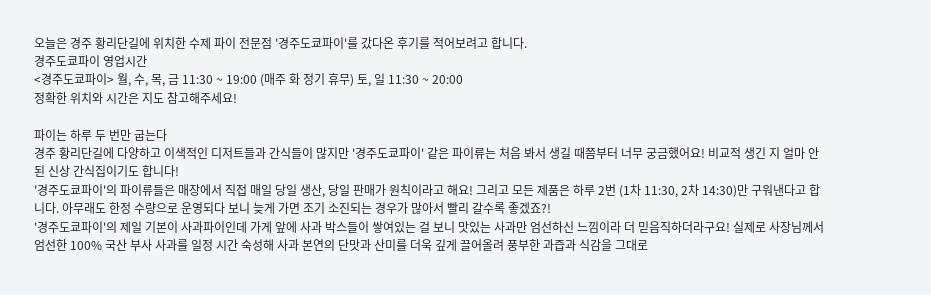오늘은 경주 황리단길에 위치한 수제 파이 전문점 '경주도쿄파이'를 갔다온 후기를 적어보려고 합니다.
경주도쿄파이 영업시간
<경주도쿄파이> 월, 수, 목, 금 11:30 ~ 19:00 (매주 화 정기 휴무) 토, 일 11:30 ~ 20:00
정확한 위치와 시간은 지도 참고해주세요!

파이는 하루 두 번만 굽는다
경주 황리단길에 다양하고 이색적인 디저트들과 간식들이 많지만 '경주도쿄파이' 같은 파이류는 처음 봐서 생길 때쯤부터 너무 궁금했어요! 비교적 생긴 지 얼마 안 된 신상 간식집이기도 합니다!
'경주도쿄파이'의 파이류들은 매장에서 직접 매일 당일 생산, 당일 판매가 원칙이라고 해요! 그리고 모든 제품은 하루 2번 (1차 11:30, 2차 14:30)만 구워낸다고 합니다. 아무래도 한정 수량으로 운영되다 보니 늦게 가면 조기 소진되는 경우가 많아서 빨리 갈수록 좋겠죠?!
'경주도쿄파이'의 제일 기본이 사과파이인데 가게 앞에 사과 박스들이 쌓여있는 걸 보니 맛있는 사과만 엄선하신 느낌이라 더 믿음직하더라구요! 실제로 사장님께서 엄선한 100% 국산 부사 사과를 일정 시간 숙성해 사과 본연의 단맛과 산미를 더욱 깊게 끌어올려 풍부한 과즙과 식감을 그대로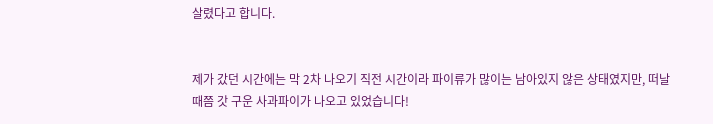살렸다고 합니다.


제가 갔던 시간에는 막 2차 나오기 직전 시간이라 파이류가 많이는 남아있지 않은 상태였지만, 떠날 때쯤 갓 구운 사과파이가 나오고 있었습니다!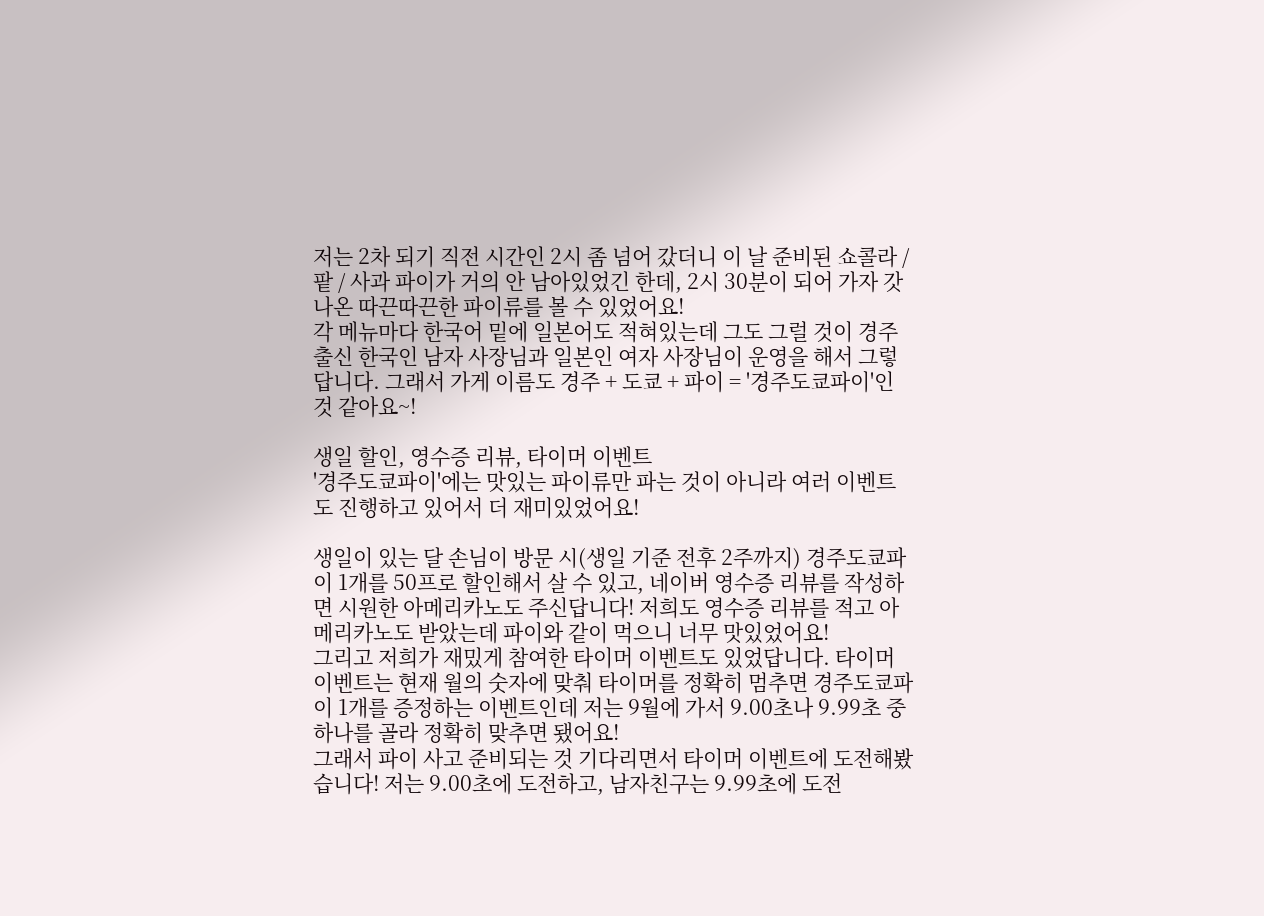저는 2차 되기 직전 시간인 2시 좀 넘어 갔더니 이 날 준비된 쇼콜라 / 팥 / 사과 파이가 거의 안 남아있었긴 한데, 2시 30분이 되어 가자 갓 나온 따끈따끈한 파이류를 볼 수 있었어요!
각 메뉴마다 한국어 밑에 일본어도 적혀있는데 그도 그럴 것이 경주 출신 한국인 남자 사장님과 일본인 여자 사장님이 운영을 해서 그렇답니다. 그래서 가게 이름도 경주 + 도쿄 + 파이 = '경주도쿄파이'인 것 같아요~!

생일 할인, 영수증 리뷰, 타이머 이벤트
'경주도쿄파이'에는 맛있는 파이류만 파는 것이 아니라 여러 이벤트도 진행하고 있어서 더 재미있었어요!

생일이 있는 달 손님이 방문 시(생일 기준 전후 2주까지) 경주도쿄파이 1개를 50프로 할인해서 살 수 있고, 네이버 영수증 리뷰를 작성하면 시원한 아메리카노도 주신답니다! 저희도 영수증 리뷰를 적고 아메리카노도 받았는데 파이와 같이 먹으니 너무 맛있었어요!
그리고 저희가 재밌게 참여한 타이머 이벤트도 있었답니다. 타이머 이벤트는 현재 월의 숫자에 맞춰 타이머를 정확히 멈추면 경주도쿄파이 1개를 증정하는 이벤트인데 저는 9월에 가서 9.00초나 9.99초 중 하나를 골라 정확히 맞추면 됐어요!
그래서 파이 사고 준비되는 것 기다리면서 타이머 이벤트에 도전해봤습니다! 저는 9.00초에 도전하고, 남자친구는 9.99초에 도전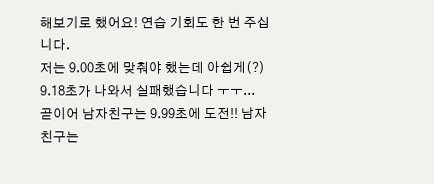해보기로 했어요! 연습 기회도 한 번 주십니다.
저는 9.00초에 맞춰야 했는데 아쉽게(?) 9.18초가 나와서 실패했습니다 ㅜㅜ...
곧이어 남자친구는 9.99초에 도전!! 남자친구는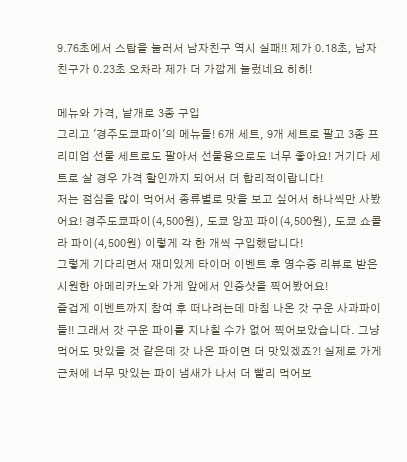9.76초에서 스탑을 눌러서 남자친구 역시 실패!! 제가 0.18초, 남자친구가 0.23초 오차라 제가 더 가깝게 눌렀네요 히히!

메뉴와 가격, 낱개로 3종 구입
그리고 '경주도쿄파이'의 메뉴들! 6개 세트, 9개 세트로 팔고 3종 프리미엄 선물 세트로도 팔아서 선물용으로도 너무 좋아요! 거기다 세트로 살 경우 가격 할인까지 되어서 더 합리적이랍니다!
저는 점심을 많이 먹어서 종류별로 맛을 보고 싶어서 하나씩만 사봤어요! 경주도쿄파이(4,500원), 도쿄 앙꼬 파이(4,500원), 도쿄 쇼콜라 파이(4,500원) 이렇게 각 한 개씩 구입했답니다!
그렇게 기다리면서 재미있게 타이머 이벤트 후 영수증 리뷰로 받은 시원한 아메리카노와 가게 앞에서 인증샷을 찍어봤어요!
즐겁게 이벤트까지 참여 후 떠나려는데 마침 나온 갓 구운 사과파이들!! 그래서 갓 구운 파이를 지나칠 수가 없어 찍어보았습니다. 그냥 먹어도 맛있을 것 같은데 갓 나온 파이면 더 맛있겠죠?! 실제로 가게 근처에 너무 맛있는 파이 냄새가 나서 더 빨리 먹어보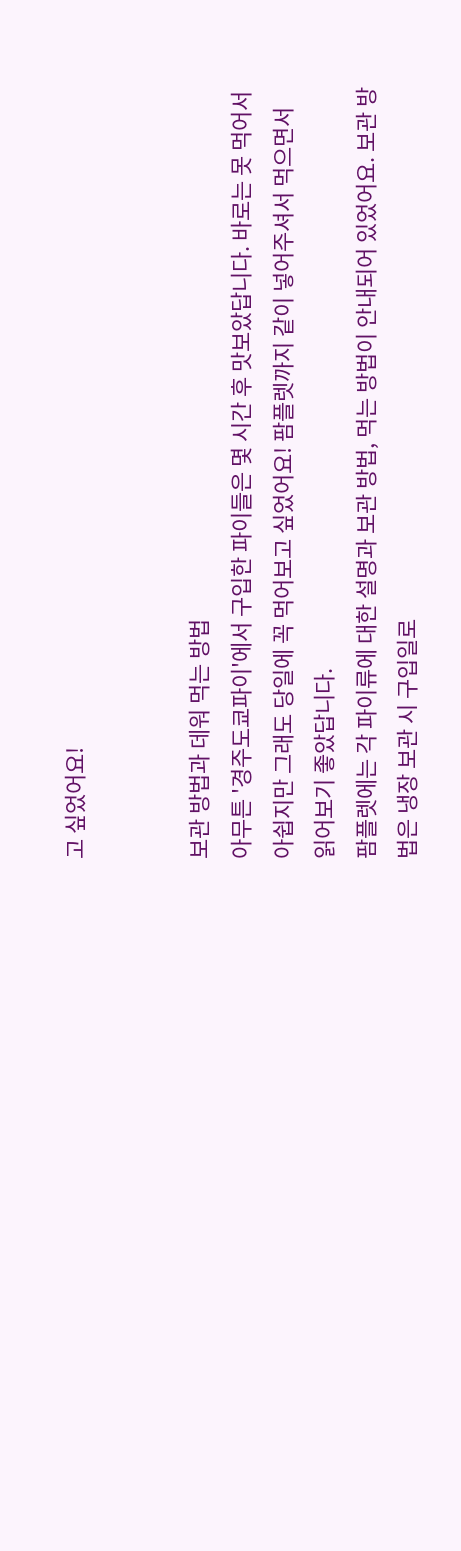고 싶었어요!


보관 방법과 데워 먹는 방법
아무튼 '경주도쿄파이'에서 구입한 파이들은 몇 시간 후 맛보았답니다. 바로는 못 먹어서 아쉽지만 그래도 당일에 꼭 먹어보고 싶었어요! 팜플렛까지 같이 넣어주셔서 먹으면서 읽어보기 좋았답니다.
팜플렛에는 각 파이류에 대한 설명과 보관 방법, 먹는 방법이 안내되어 있었어요. 보관 방법은 냉장 보관 시 구입일로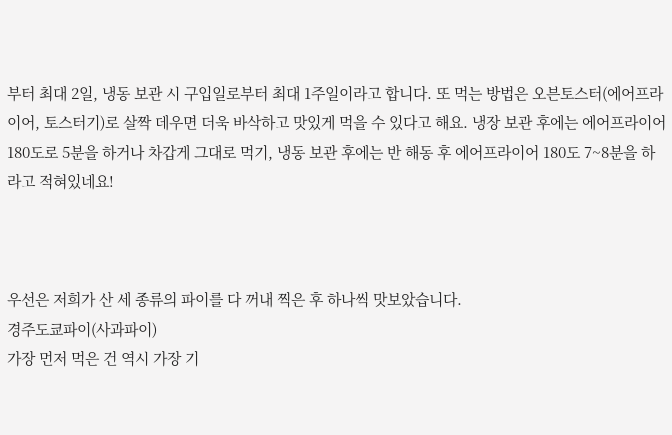부터 최대 2일, 냉동 보관 시 구입일로부터 최대 1주일이라고 합니다. 또 먹는 방법은 오븐토스터(에어프라이어, 토스터기)로 살짝 데우면 더욱 바삭하고 맛있게 먹을 수 있다고 해요. 냉장 보관 후에는 에어프라이어 180도로 5분을 하거나 차갑게 그대로 먹기, 냉동 보관 후에는 반 해동 후 에어프라이어 180도 7~8분을 하라고 적혀있네요!



우선은 저희가 산 세 종류의 파이를 다 꺼내 찍은 후 하나씩 맛보았습니다.
경주도쿄파이(사과파이)
가장 먼저 먹은 건 역시 가장 기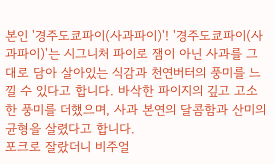본인 '경주도쿄파이(사과파이)'! '경주도쿄파이(사과파이)'는 시그니처 파이로 잼이 아닌 사과를 그대로 담아 살아있는 식감과 천연버터의 풍미를 느낄 수 있다고 합니다. 바삭한 파이지의 깊고 고소한 풍미를 더했으며, 사과 본연의 달콤함과 산미의 균형을 살렸다고 합니다.
포크로 잘랐더니 비주얼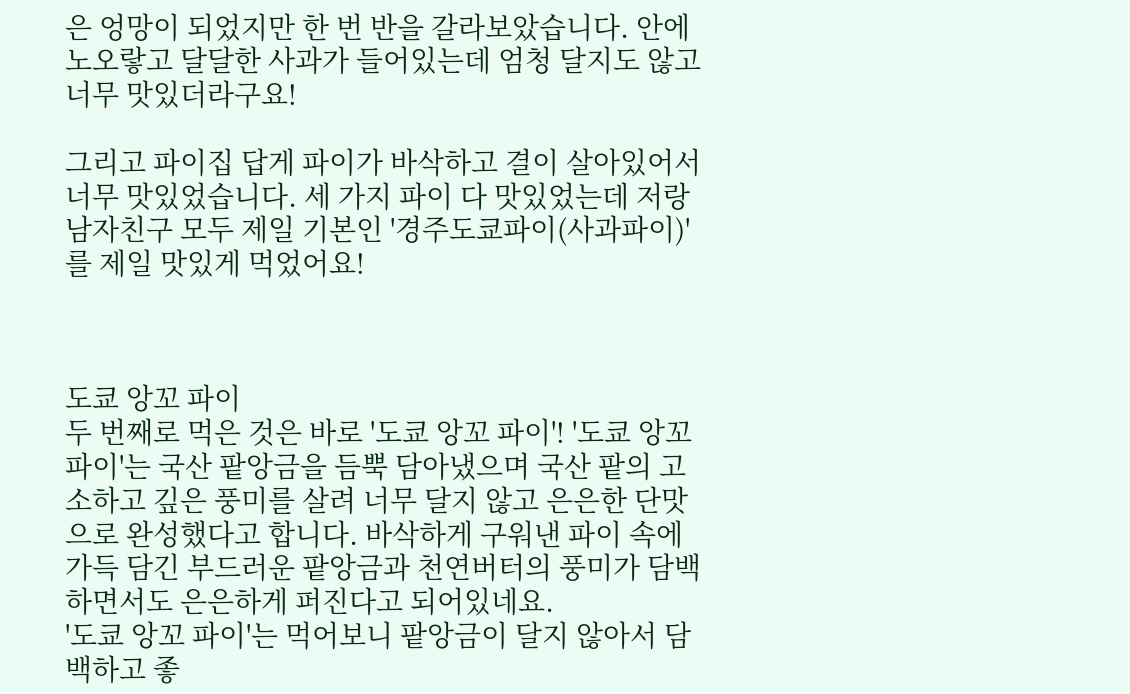은 엉망이 되었지만 한 번 반을 갈라보았습니다. 안에 노오랗고 달달한 사과가 들어있는데 엄청 달지도 않고 너무 맛있더라구요!

그리고 파이집 답게 파이가 바삭하고 결이 살아있어서 너무 맛있었습니다. 세 가지 파이 다 맛있었는데 저랑 남자친구 모두 제일 기본인 '경주도쿄파이(사과파이)'를 제일 맛있게 먹었어요!



도쿄 앙꼬 파이
두 번째로 먹은 것은 바로 '도쿄 앙꼬 파이'! '도쿄 앙꼬 파이'는 국산 팥앙금을 듬뿍 담아냈으며 국산 팥의 고소하고 깊은 풍미를 살려 너무 달지 않고 은은한 단맛으로 완성했다고 합니다. 바삭하게 구워낸 파이 속에 가득 담긴 부드러운 팥앙금과 천연버터의 풍미가 담백하면서도 은은하게 퍼진다고 되어있네요.
'도쿄 앙꼬 파이'는 먹어보니 팥앙금이 달지 않아서 담백하고 좋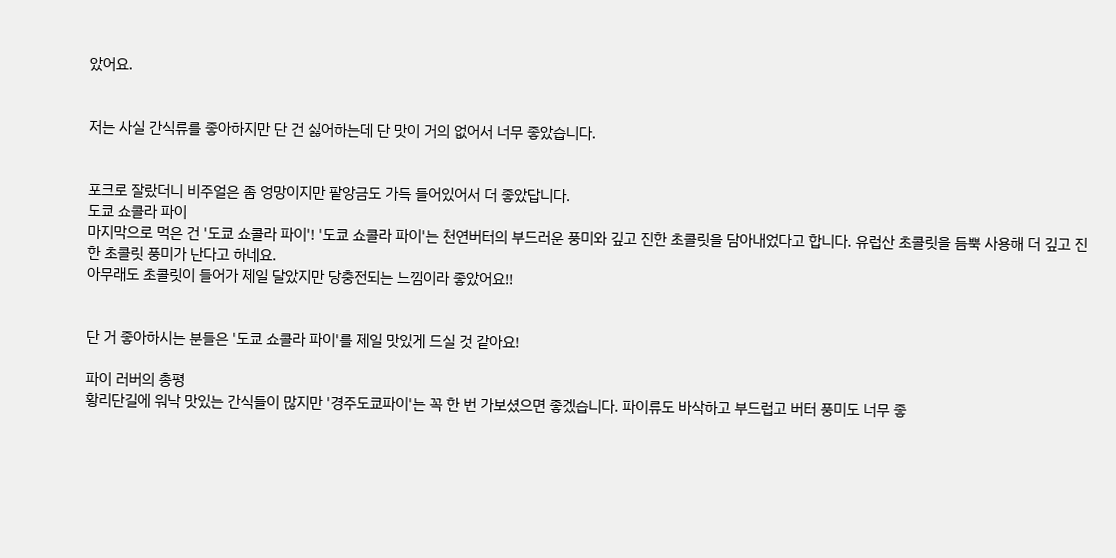았어요.


저는 사실 간식류를 좋아하지만 단 건 싫어하는데 단 맛이 거의 없어서 너무 좋았습니다.


포크로 잘랐더니 비주얼은 좀 엉망이지만 팥앙금도 가득 들어있어서 더 좋았답니다.
도쿄 쇼콜라 파이
마지막으로 먹은 건 '도쿄 쇼콜라 파이'! '도쿄 쇼콜라 파이'는 천연버터의 부드러운 풍미와 깊고 진한 초콜릿을 담아내었다고 합니다. 유럽산 초콜릿을 듬뿍 사용해 더 깊고 진한 초콜릿 풍미가 난다고 하네요.
아무래도 초콜릿이 들어가 제일 달았지만 당충전되는 느낌이라 좋았어요!!


단 거 좋아하시는 분들은 '도쿄 쇼콜라 파이'를 제일 맛있게 드실 것 같아요!

파이 러버의 총평
황리단길에 워낙 맛있는 간식들이 많지만 '경주도쿄파이'는 꼭 한 번 가보셨으면 좋겠습니다. 파이류도 바삭하고 부드럽고 버터 풍미도 너무 좋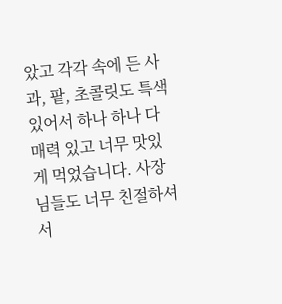았고 각각 속에 든 사과, 팥, 초콜릿도 특색 있어서 하나 하나 다 매력 있고 너무 맛있게 먹었습니다. 사장님들도 너무 친절하셔서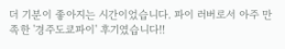더 기분이 좋아지는 시간이었습니다. 파이 러버로서 아주 만족한 '경주도쿄파이' 후기였습니다!!